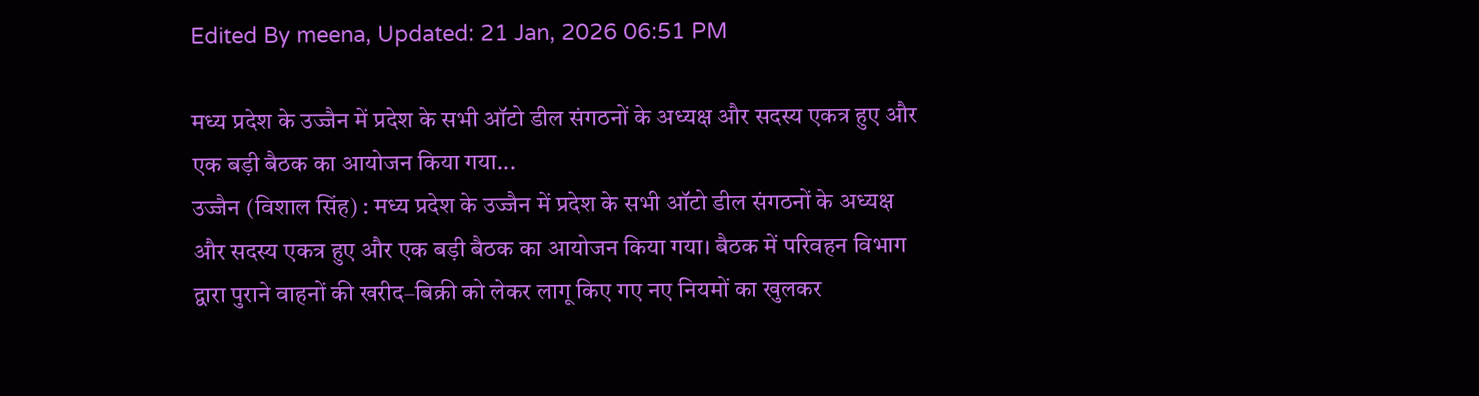Edited By meena, Updated: 21 Jan, 2026 06:51 PM

मध्य प्रदेश के उज्जैन में प्रदेश के सभी ऑटो डील संगठनों के अध्यक्ष और सदस्य एकत्र हुए और एक बड़ी बैठक का आयोजन किया गया...
उज्जैन (विशाल सिंह) : मध्य प्रदेश के उज्जैन में प्रदेश के सभी ऑटो डील संगठनों के अध्यक्ष और सदस्य एकत्र हुए और एक बड़ी बैठक का आयोजन किया गया। बैठक में परिवहन विभाग द्वारा पुराने वाहनों की खरीद–बिक्री को लेकर लागू किए गए नए नियमों का खुलकर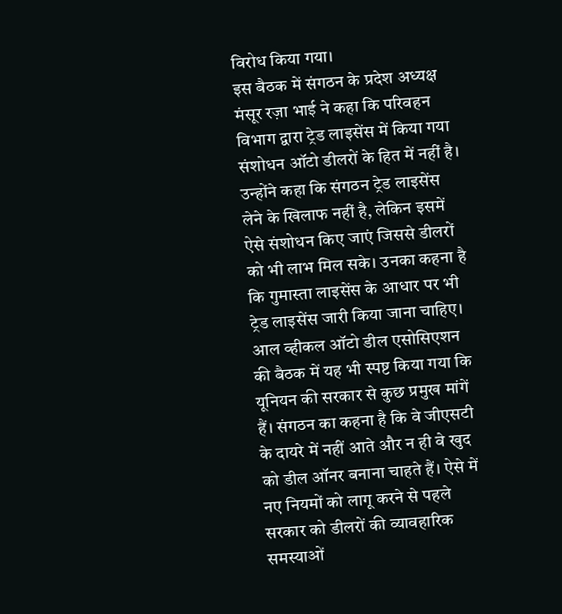विरोध किया गया।
इस बैठक में संगठन के प्रदेश अध्यक्ष मंसूर रज़ा भाई ने कहा कि परिवहन विभाग द्वारा ट्रेड लाइसेंस में किया गया संशोधन ऑटो डीलरों के हित में नहीं है। उन्होंने कहा कि संगठन ट्रेड लाइसेंस लेने के खिलाफ नहीं है, लेकिन इसमें ऐसे संशोधन किए जाएं जिससे डीलरों को भी लाभ मिल सके। उनका कहना है कि गुमास्ता लाइसेंस के आधार पर भी ट्रेड लाइसेंस जारी किया जाना चाहिए।
आल व्हीकल ऑटो डील एसोसिएशन की बैठक में यह भी स्पष्ट किया गया कि यूनियन की सरकार से कुछ प्रमुख मांगें हैं। संगठन का कहना है कि वे जीएसटी के दायरे में नहीं आते और न ही वे खुद को डील ऑनर बनाना चाहते हैं। ऐसे में नए नियमों को लागू करने से पहले सरकार को डीलरों की व्यावहारिक समस्याओं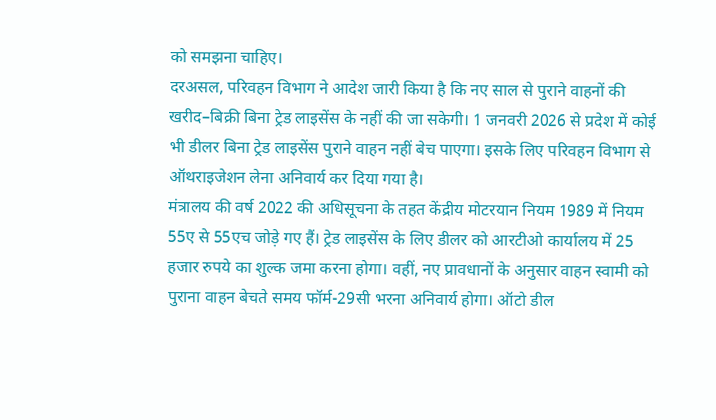को समझना चाहिए।
दरअसल, परिवहन विभाग ने आदेश जारी किया है कि नए साल से पुराने वाहनों की खरीद–बिक्री बिना ट्रेड लाइसेंस के नहीं की जा सकेगी। 1 जनवरी 2026 से प्रदेश में कोई भी डीलर बिना ट्रेड लाइसेंस पुराने वाहन नहीं बेच पाएगा। इसके लिए परिवहन विभाग से ऑथराइजेशन लेना अनिवार्य कर दिया गया है।
मंत्रालय की वर्ष 2022 की अधिसूचना के तहत केंद्रीय मोटरयान नियम 1989 में नियम 55ए से 55एच जोड़े गए हैं। ट्रेड लाइसेंस के लिए डीलर को आरटीओ कार्यालय में 25 हजार रुपये का शुल्क जमा करना होगा। वहीं, नए प्रावधानों के अनुसार वाहन स्वामी को पुराना वाहन बेचते समय फॉर्म-29सी भरना अनिवार्य होगा। ऑटो डील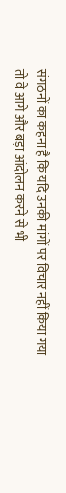संगठनों का कहना है कि यदि उनकी मांगों पर विचार नहीं किया गया तो वे आगे और बड़ा आंदोलन करने से भी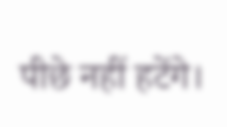पीछे नहीं हटेंगे।